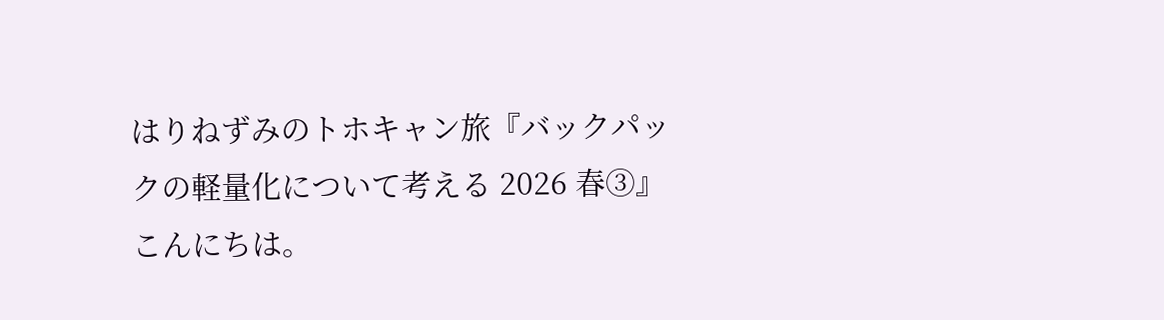はりねずみのトホキャン旅『バックパックの軽量化について考える 2026 春③』
こんにちは。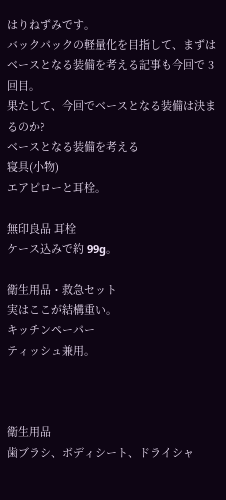はりねずみです。
バックパックの軽量化を目指して、まずはベースとなる装備を考える記事も今回で 3 回目。
果たして、今回でベースとなる装備は決まるのか?
ベースとなる装備を考える
寝具(小物)
エアピローと耳栓。

無印良品 耳栓
ケース込みで約 99g。

衛生用品・救急セット
実はここが結構重い。
キッチンペーパー
ティッシュ兼用。



衛生用品
歯ブラシ、ボディシート、ドライシャ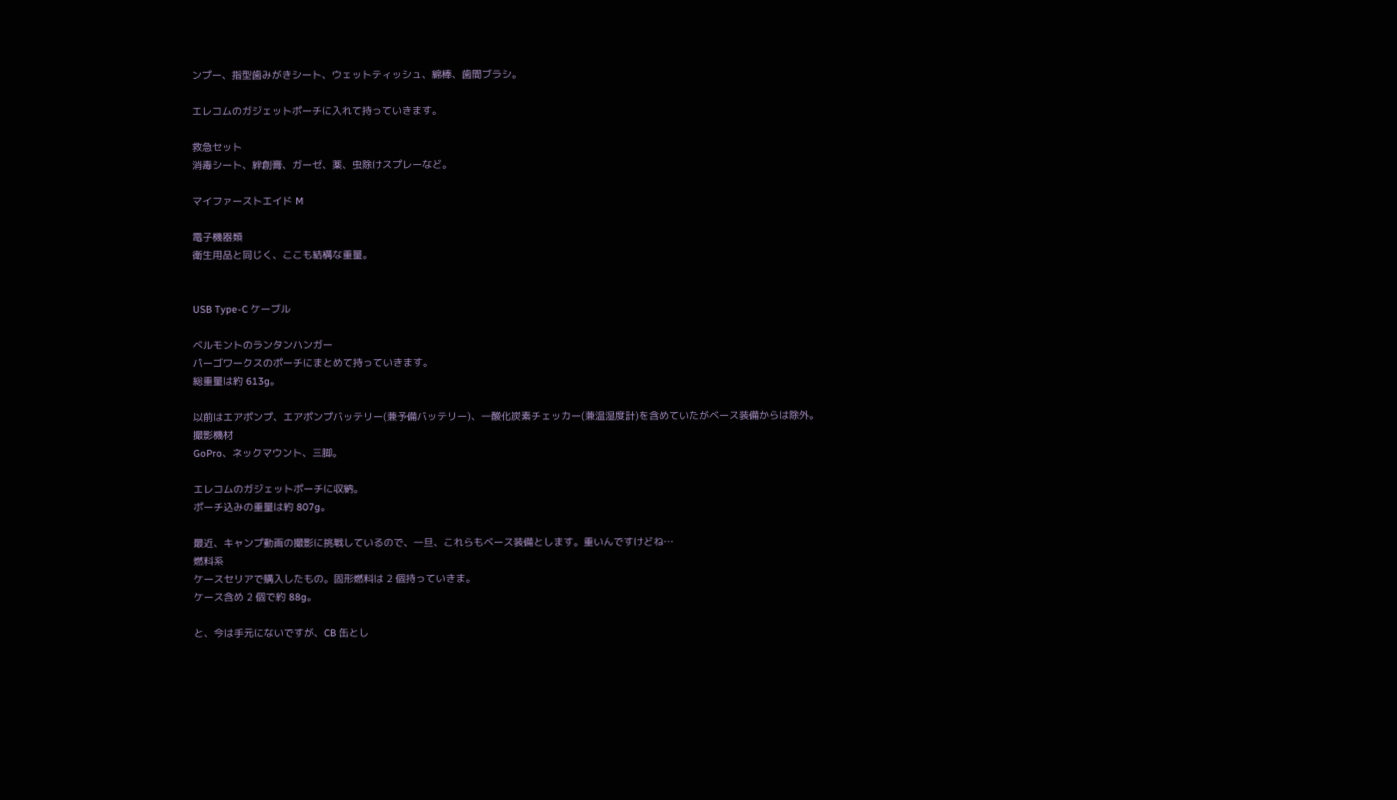ンプー、指型歯みがきシート、ウェットティッシュ、綿棒、歯間ブラシ。

エレコムのガジェットポーチに入れて持っていきます。

救急セット
消毒シート、絆創膏、ガーゼ、薬、虫除けスプレーなど。

マイファーストエイド M

電子機器類
衛生用品と同じく、ここも結構な重量。


USB Type-C ケーブル

ベルモントのランタンハンガー
パーゴワークスのポーチにまとめて持っていきます。
総重量は約 613g。

以前はエアポンプ、エアポンプバッテリー(兼予備バッテリー)、一酸化炭素チェッカー(兼温湿度計)を含めていたがベース装備からは除外。
撮影機材
GoPro、ネックマウント、三脚。

エレコムのガジェットポーチに収納。
ポーチ込みの重量は約 807g。

最近、キャンプ動画の撮影に挑戦しているので、一旦、これらもベース装備とします。重いんですけどね…
燃料系
ケースセリアで購入したもの。固形燃料は 2 個持っていきま。
ケース含め 2 個で約 88g。

と、今は手元にないですが、CB 缶とし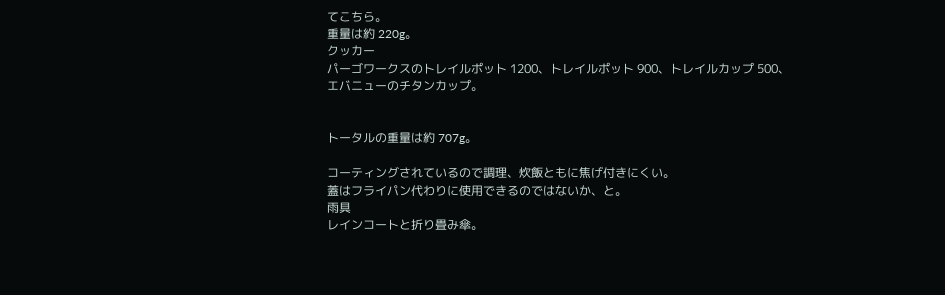てこちら。
重量は約 220g。
クッカー
パーゴワークスのトレイルポット 1200、トレイルポット 900、トレイルカップ 500、エバニューのチタンカップ。


トータルの重量は約 707g。

コーティングされているので調理、炊飯ともに焦げ付きにくい。
蓋はフライパン代わりに使用できるのではないか、と。
雨具
レインコートと折り畳み傘。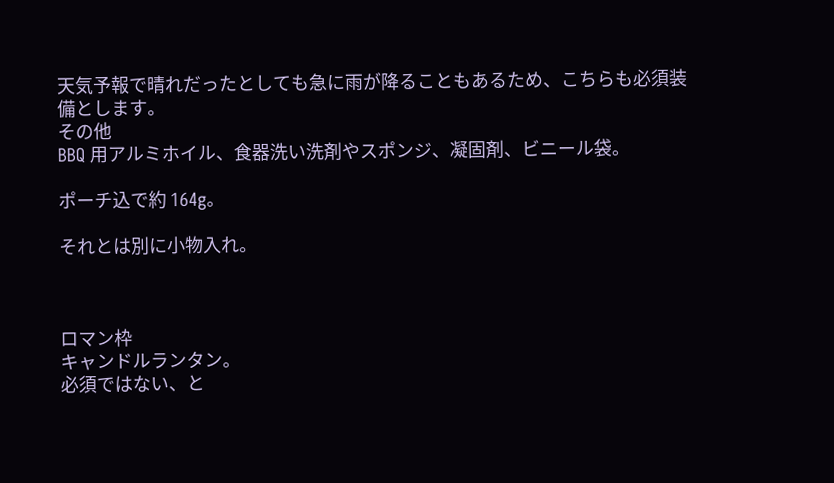天気予報で晴れだったとしても急に雨が降ることもあるため、こちらも必須装備とします。
その他
BBQ 用アルミホイル、食器洗い洗剤やスポンジ、凝固剤、ビニール袋。

ポーチ込で約 164g。

それとは別に小物入れ。



ロマン枠
キャンドルランタン。
必須ではない、と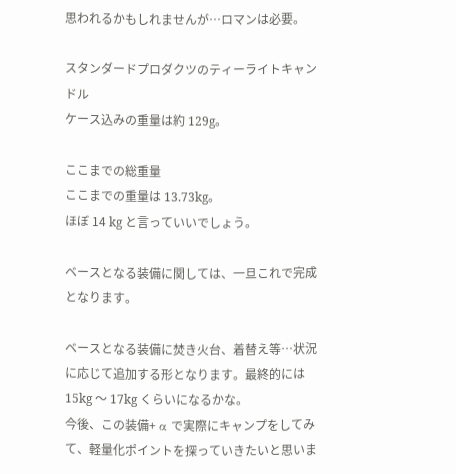思われるかもしれませんが…ロマンは必要。

スタンダードプロダクツのティーライトキャンドル
ケース込みの重量は約 129g。

ここまでの総重量
ここまでの重量は 13.73kg。
ほぼ 14 kg と言っていいでしょう。

ベースとなる装備に関しては、一旦これで完成となります。

ベースとなる装備に焚き火台、着替え等…状況に応じて追加する形となります。最終的には 15kg 〜 17kg くらいになるかな。
今後、この装備+ α で実際にキャンプをしてみて、軽量化ポイントを探っていきたいと思いま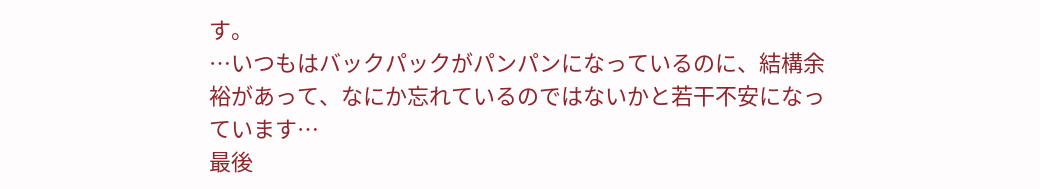す。
…いつもはバックパックがパンパンになっているのに、結構余裕があって、なにか忘れているのではないかと若干不安になっています…
最後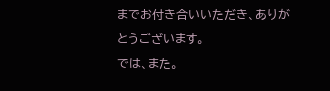までお付き合いいただき、ありがとうございます。
では、また。